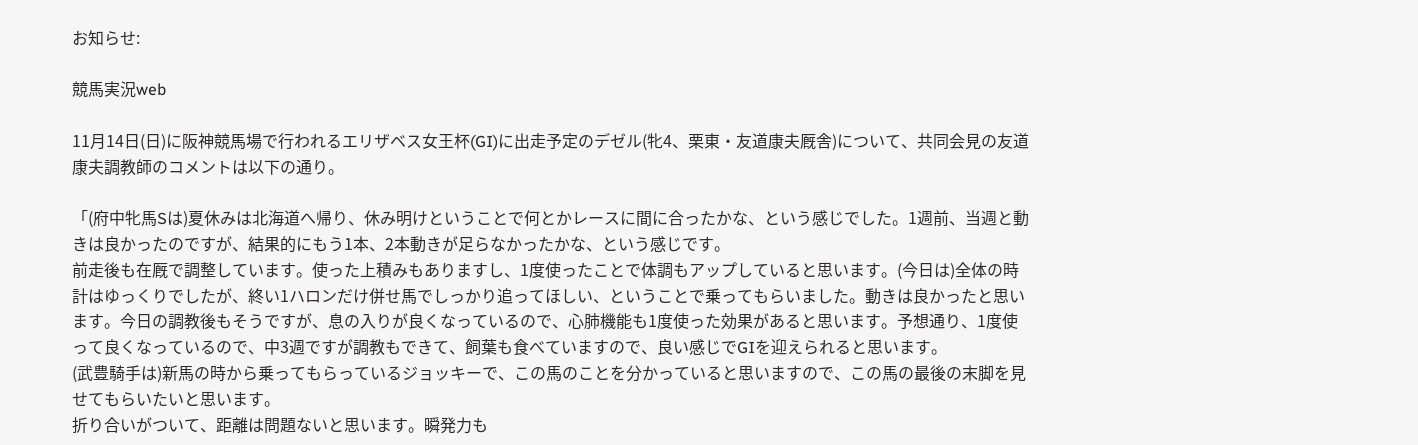お知らせ:

競馬実況web

11月14日(日)に阪神競馬場で行われるエリザベス女王杯(GI)に出走予定のデゼル(牝4、栗東・友道康夫厩舎)について、共同会見の友道康夫調教師のコメントは以下の通り。

「(府中牝馬Sは)夏休みは北海道へ帰り、休み明けということで何とかレースに間に合ったかな、という感じでした。1週前、当週と動きは良かったのですが、結果的にもう1本、2本動きが足らなかったかな、という感じです。
前走後も在厩で調整しています。使った上積みもありますし、1度使ったことで体調もアップしていると思います。(今日は)全体の時計はゆっくりでしたが、終い1ハロンだけ併せ馬でしっかり追ってほしい、ということで乗ってもらいました。動きは良かったと思います。今日の調教後もそうですが、息の入りが良くなっているので、心肺機能も1度使った効果があると思います。予想通り、1度使って良くなっているので、中3週ですが調教もできて、飼葉も食べていますので、良い感じでGIを迎えられると思います。
(武豊騎手は)新馬の時から乗ってもらっているジョッキーで、この馬のことを分かっていると思いますので、この馬の最後の末脚を見せてもらいたいと思います。
折り合いがついて、距離は問題ないと思います。瞬発力も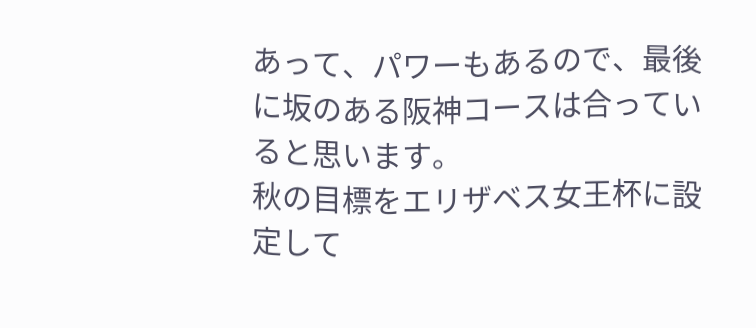あって、パワーもあるので、最後に坂のある阪神コースは合っていると思います。
秋の目標をエリザベス女王杯に設定して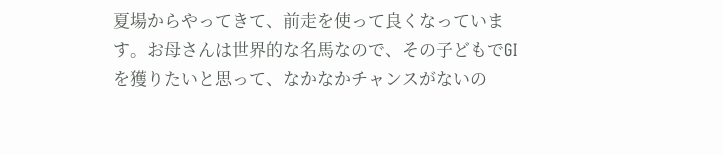夏場からやってきて、前走を使って良くなっています。お母さんは世界的な名馬なので、その子どもでGIを獲りたいと思って、なかなかチャンスがないの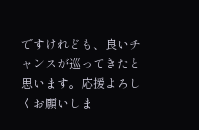ですけれども、良いチャンスが巡ってきたと思います。応援よろしくお願いしま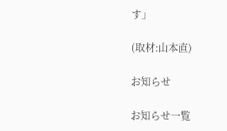す」

(取材:山本直)

お知らせ

お知らせ一覧